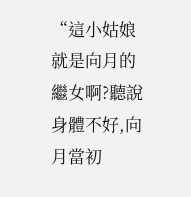“這小姑娘就是向月的繼女啊?聽說身體不好,向月當初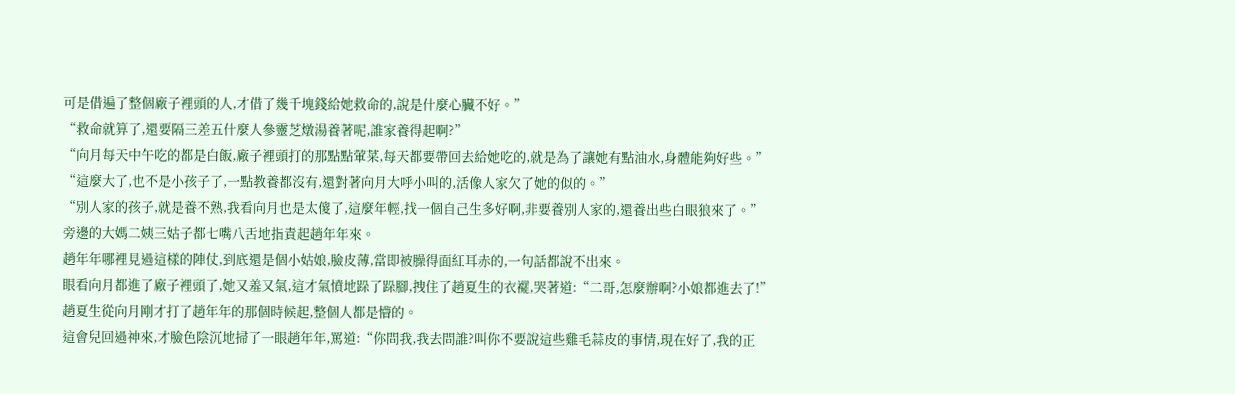可是借遍了整個廠子裡頭的人,才借了幾千塊錢給她救命的,說是什麼心臟不好。”
“救命就算了,還要隔三差五什麼人參靈芝燉湯養著呢,誰家養得起啊?”
“向月每天中午吃的都是白飯,廠子裡頭打的那點點葷菜,每天都要帶回去給她吃的,就是為了讓她有點油水,身體能夠好些。”
“這麼大了,也不是小孩子了,一點教養都沒有,還對著向月大呼小叫的,活像人家欠了她的似的。”
“別人家的孩子,就是養不熟,我看向月也是太傻了,這麼年輕,找一個自己生多好啊,非要養別人家的,還養出些白眼狼來了。”
旁邊的大媽二姨三姑子都七嘴八舌地指責起趙年年來。
趙年年哪裡見過這樣的陣仗,到底還是個小姑娘,臉皮薄,當即被臊得面紅耳赤的,一句話都說不出來。
眼看向月都進了廠子裡頭了,她又羞又氣,這才氣憤地跺了跺腳,拽住了趙夏生的衣襬,哭著道:“二哥,怎麼辦啊?小娘都進去了!”
趙夏生從向月剛才打了趙年年的那個時候起,整個人都是懵的。
這會兒回過神來,才臉色陰沉地掃了一眼趙年年,罵道:“你問我,我去問誰?叫你不要說這些雞毛蒜皮的事情,現在好了,我的正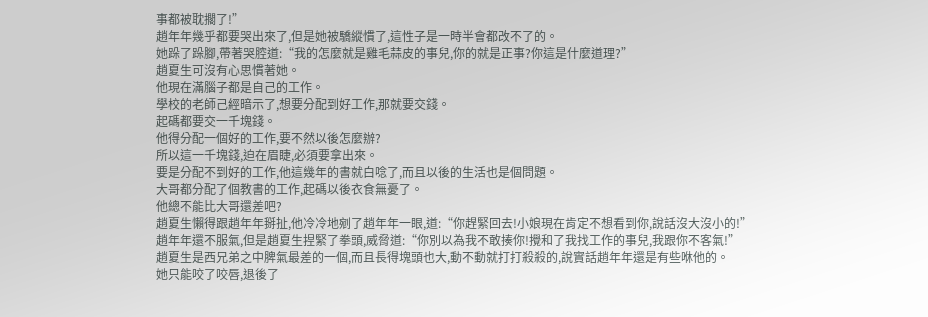事都被耽擱了!”
趙年年幾乎都要哭出來了,但是她被驕縱慣了,這性子是一時半會都改不了的。
她跺了跺腳,帶著哭腔道:“我的怎麼就是雞毛蒜皮的事兒,你的就是正事?你這是什麼道理?”
趙夏生可沒有心思慣著她。
他現在滿腦子都是自己的工作。
學校的老師己經暗示了,想要分配到好工作,那就要交錢。
起碼都要交一千塊錢。
他得分配一個好的工作,要不然以後怎麼辦?
所以這一千塊錢,迫在眉睫,必須要拿出來。
要是分配不到好的工作,他這幾年的書就白唸了,而且以後的生活也是個問題。
大哥都分配了個教書的工作,起碼以後衣食無憂了。
他總不能比大哥還差吧?
趙夏生懶得跟趙年年掰扯,他冷冷地剜了趙年年一眼,道:“你趕緊回去!小娘現在肯定不想看到你,說話沒大沒小的!”
趙年年還不服氣,但是趙夏生捏緊了拳頭,威脅道:“你別以為我不敢揍你!攪和了我找工作的事兒,我跟你不客氣!”
趙夏生是西兄弟之中脾氣最差的一個,而且長得塊頭也大,動不動就打打殺殺的,說實話趙年年還是有些咻他的。
她只能咬了咬唇,退後了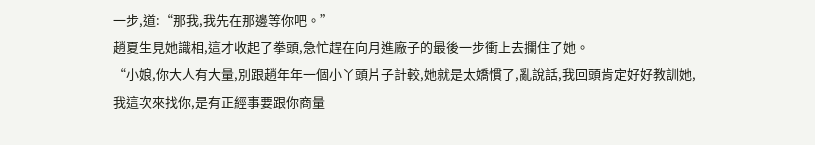一步,道:“那我,我先在那邊等你吧。”
趙夏生見她識相,這才收起了拳頭,急忙趕在向月進廠子的最後一步衝上去攔住了她。
“小娘,你大人有大量,別跟趙年年一個小丫頭片子計較,她就是太嬌慣了,亂說話,我回頭肯定好好教訓她,我這次來找你,是有正經事要跟你商量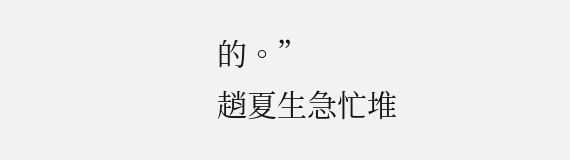的。”
趙夏生急忙堆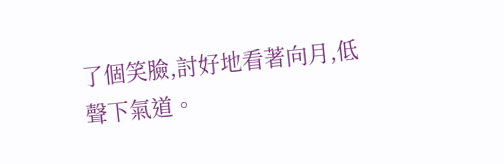了個笑臉,討好地看著向月,低聲下氣道。